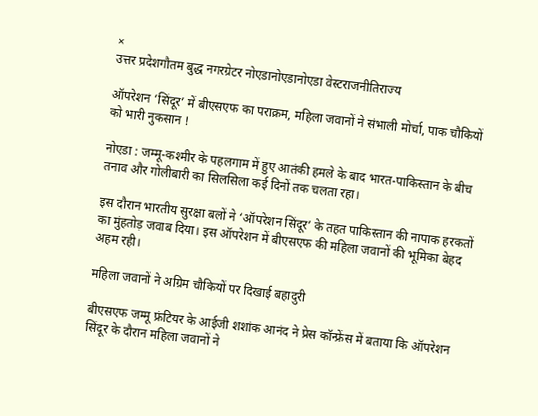×
उत्तर प्रदेशगौतम बुद्ध नगरग्रेटर नोएडानोएडानोएडा वेस्टराजनीतिराज्य

ऑपरेशन ‘सिंदूर’ में बीएसएफ का पराक्रम, महिला जवानों ने संभाली मोर्चा, पाक चौकियों को भारी नुकसान !

नोएडा : जम्मू-कश्मीर के पहलगाम में हुए आतंकी हमले के बाद भारत-पाकिस्तान के बीच तनाव और गोलीबारी का सिलसिला कई दिनों तक चलता रहा।

इस दौरान भारतीय सुरक्षा बलों ने ‘ऑपरेशन सिंदूर’ के तहत पाकिस्तान की नापाक हरकतों का मुंहतोड़ जवाब दिया। इस ऑपरेशन में बीएसएफ की महिला जवानों की भूमिका बेहद अहम रही।

महिला जवानों ने अग्रिम चौकियों पर दिखाई बहादुरी

बीएसएफ जम्मू फ्रंटियर के आईजी शशांक आनंद ने प्रेस कॉन्फ्रेंस में बताया कि ऑपरेशन सिंदूर के दौरान महिला जवानों ने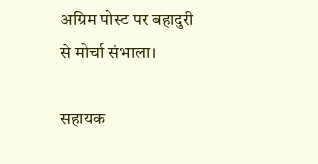अग्रिम पोस्ट पर बहादुरी से मोर्चा संभाला।

सहायक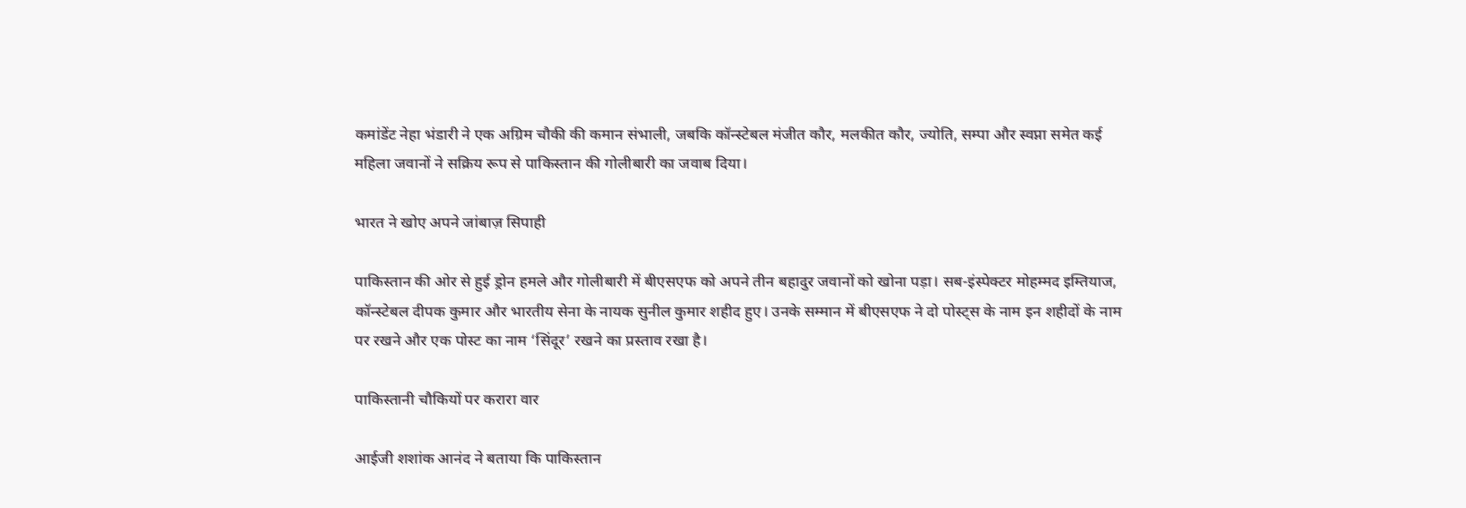कमांडेंट नेहा भंडारी ने एक अग्रिम चौकी की कमान संभाली, जबकि कॉन्स्टेबल मंजीत कौर, मलकीत कौर, ज्योति, सम्पा और स्वप्ना समेत कई महिला जवानों ने सक्रिय रूप से पाकिस्तान की गोलीबारी का जवाब दिया।

भारत ने खोए अपने जांबाज़ सिपाही

पाकिस्तान की ओर से हुई ड्रोन हमले और गोलीबारी में बीएसएफ को अपने तीन बहादुर जवानों को खोना पड़ा। सब-इंस्पेक्टर मोहम्मद इम्तियाज, कॉन्स्टेबल दीपक कुमार और भारतीय सेना के नायक सुनील कुमार शहीद हुए। उनके सम्मान में बीएसएफ ने दो पोस्ट्स के नाम इन शहीदों के नाम पर रखने और एक पोस्ट का नाम ‘सिंदूर’ रखने का प्रस्ताव रखा है।

पाकिस्तानी चौकियों पर करारा वार

आईजी शशांक आनंद ने बताया कि पाकिस्तान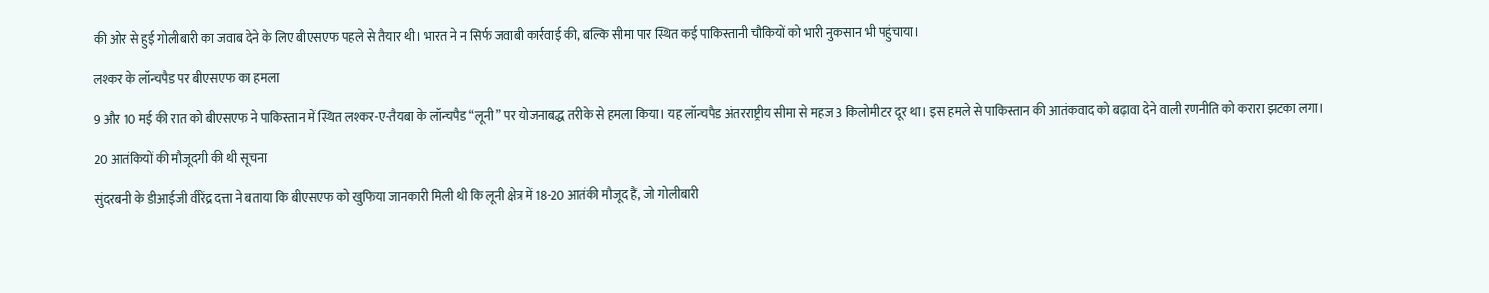की ओर से हुई गोलीबारी का जवाब देने के लिए बीएसएफ पहले से तैयार थी। भारत ने न सिर्फ जवाबी कार्रवाई की, बल्कि सीमा पार स्थित कई पाकिस्तानी चौकियों को भारी नुकसान भी पहुंचाया।

लश्कर के लॉन्चपैड पर बीएसएफ का हमला

9 और 10 मई की रात को बीएसएफ ने पाकिस्तान में स्थित लश्कर-ए-तैयबा के लॉन्चपैड “लूनी” पर योजनाबद्ध तरीके से हमला किया। यह लॉन्चपैड अंतरराष्ट्रीय सीमा से महज 3 किलोमीटर दूर था। इस हमले से पाकिस्तान की आतंकवाद को बढ़ावा देने वाली रणनीति को करारा झटका लगा।

20 आतंकियों की मौजूदगी की थी सूचना

सुंदरबनी के डीआईजी वीरेंद्र दत्ता ने बताया कि बीएसएफ को खुफिया जानकारी मिली थी कि लूनी क्षेत्र में 18-20 आतंकी मौजूद हैं, जो गोलीबारी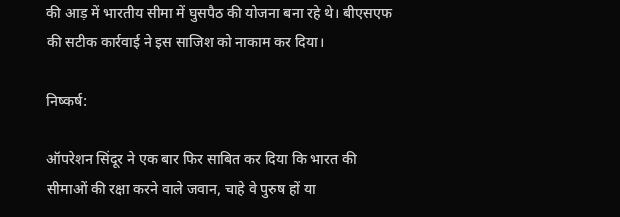की आड़ में भारतीय सीमा में घुसपैठ की योजना बना रहे थे। बीएसएफ की सटीक कार्रवाई ने इस साजिश को नाकाम कर दिया।

निष्कर्ष:

ऑपरेशन सिंदूर ने एक बार फिर साबित कर दिया कि भारत की सीमाओं की रक्षा करने वाले जवान, चाहे वे पुरुष हों या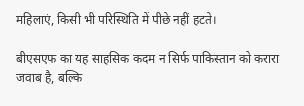महिलाएं, किसी भी परिस्थिति में पीछे नहीं हटते।

बीएसएफ का यह साहसिक कदम न सिर्फ पाकिस्तान को करारा जवाब है, बल्कि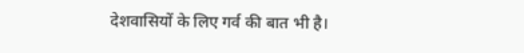देशवासियों के लिए गर्व की बात भी है।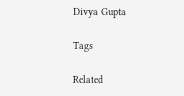Divya Gupta

Tags

Related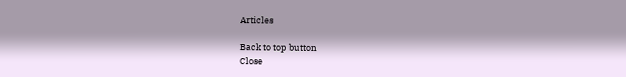Articles

Back to top button
Close